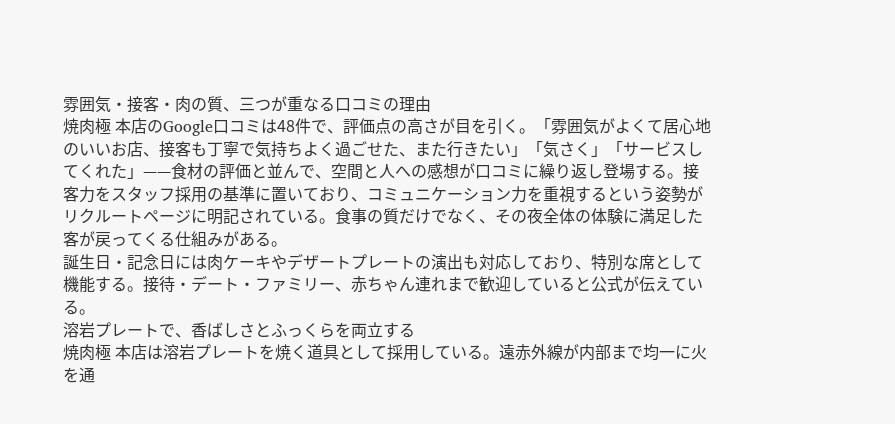雰囲気・接客・肉の質、三つが重なる口コミの理由
焼肉極 本店のGoogle口コミは48件で、評価点の高さが目を引く。「雰囲気がよくて居心地のいいお店、接客も丁寧で気持ちよく過ごせた、また行きたい」「気さく」「サービスしてくれた」——食材の評価と並んで、空間と人への感想が口コミに繰り返し登場する。接客力をスタッフ採用の基準に置いており、コミュニケーション力を重視するという姿勢がリクルートページに明記されている。食事の質だけでなく、その夜全体の体験に満足した客が戻ってくる仕組みがある。
誕生日・記念日には肉ケーキやデザートプレートの演出も対応しており、特別な席として機能する。接待・デート・ファミリー、赤ちゃん連れまで歓迎していると公式が伝えている。
溶岩プレートで、香ばしさとふっくらを両立する
焼肉極 本店は溶岩プレートを焼く道具として採用している。遠赤外線が内部まで均一に火を通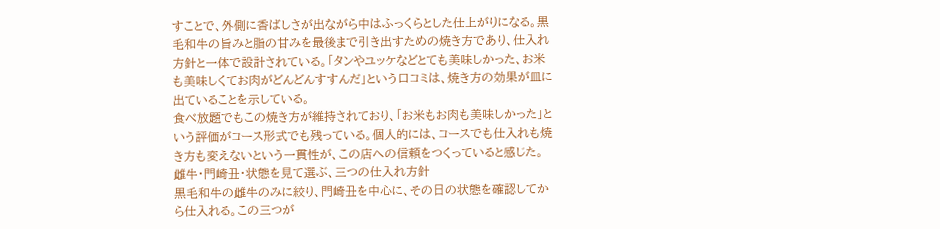すことで、外側に香ばしさが出ながら中はふっくらとした仕上がりになる。黒毛和牛の旨みと脂の甘みを最後まで引き出すための焼き方であり、仕入れ方針と一体で設計されている。「タンやユッケなどとても美味しかった、お米も美味しくてお肉がどんどんすすんだ」という口コミは、焼き方の効果が皿に出ていることを示している。
食べ放題でもこの焼き方が維持されており、「お米もお肉も美味しかった」という評価がコース形式でも残っている。個人的には、コースでも仕入れも焼き方も変えないという一貫性が、この店への信頼をつくっていると感じた。
雌牛・門崎丑・状態を見て選ぶ、三つの仕入れ方針
黒毛和牛の雌牛のみに絞り、門崎丑を中心に、その日の状態を確認してから仕入れる。この三つが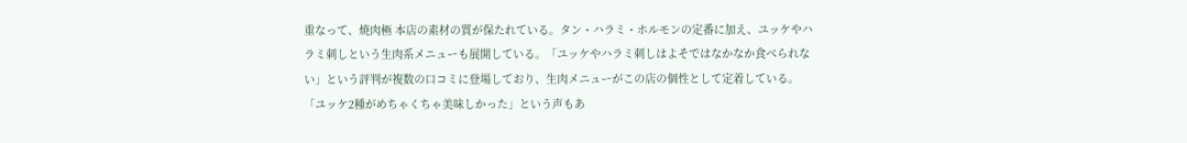重なって、焼肉極 本店の素材の質が保たれている。タン・ハラミ・ホルモンの定番に加え、ユッケやハラミ刺しという生肉系メニューも展開している。「ユッケやハラミ刺しはよそではなかなか食べられない」という評判が複数の口コミに登場しており、生肉メニューがこの店の個性として定着している。
「ユッケ2種がめちゃくちゃ美味しかった」という声もあ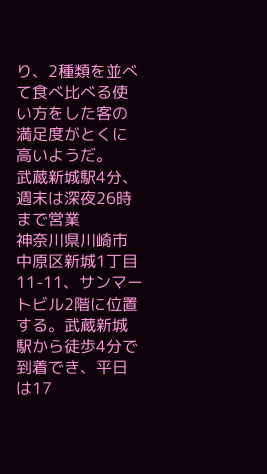り、2種類を並べて食べ比べる使い方をした客の満足度がとくに高いようだ。
武蔵新城駅4分、週末は深夜26時まで営業
神奈川県川崎市中原区新城1丁目11-11、サンマートビル2階に位置する。武蔵新城駅から徒歩4分で到着でき、平日は17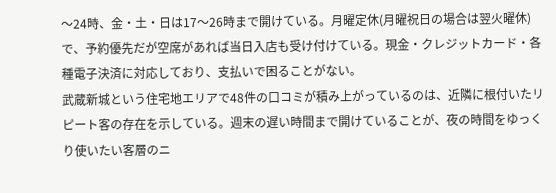〜24時、金・土・日は17〜26時まで開けている。月曜定休(月曜祝日の場合は翌火曜休)で、予約優先だが空席があれば当日入店も受け付けている。現金・クレジットカード・各種電子決済に対応しており、支払いで困ることがない。
武蔵新城という住宅地エリアで48件の口コミが積み上がっているのは、近隣に根付いたリピート客の存在を示している。週末の遅い時間まで開けていることが、夜の時間をゆっくり使いたい客層のニ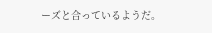ーズと合っているようだ。